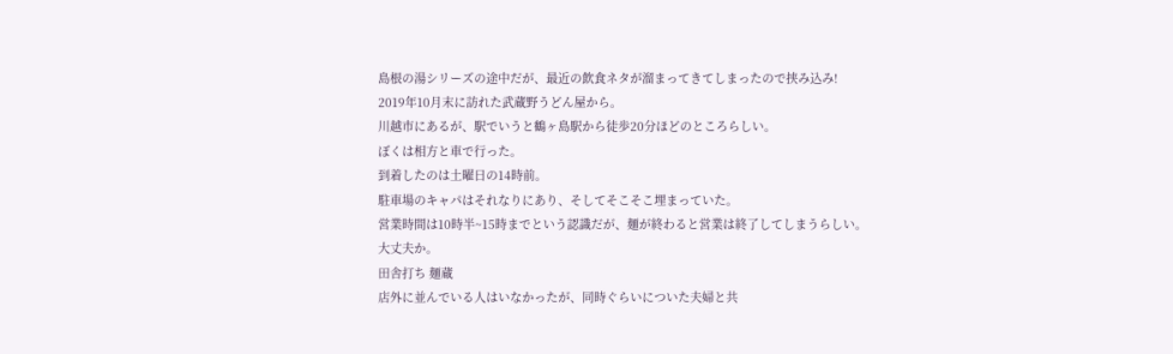島根の湯シリーズの途中だが、最近の飲食ネタが溜まってきてしまったので挟み込み!
2019年10月末に訪れた武蔵野うどん屋から。
川越市にあるが、駅でいうと鶴ヶ島駅から徒歩20分ほどのところらしい。
ぼくは相方と車で行った。
到着したのは土曜日の14時前。
駐車場のキャパはそれなりにあり、そしてそこそこ埋まっていた。
営業時間は10時半~15時までという認識だが、麺が終わると営業は終了してしまうらしい。
大丈夫か。
田舎打ち 麺蔵
店外に並んでいる人はいなかったが、同時ぐらいについた夫婦と共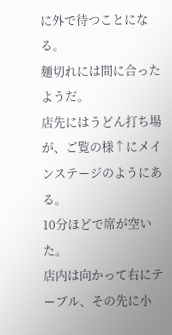に外で待つことになる。
麺切れには間に合ったようだ。
店先にはうどん打ち場が、ご覧の様↑にメインステージのようにある。
10分ほどで席が空いた。
店内は向かって右にテーブル、その先に小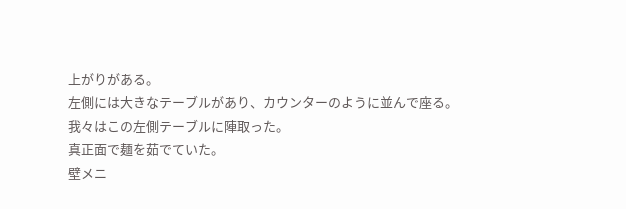上がりがある。
左側には大きなテーブルがあり、カウンターのように並んで座る。
我々はこの左側テーブルに陣取った。
真正面で麺を茹でていた。
壁メニ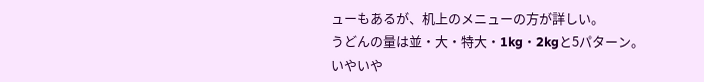ューもあるが、机上のメニューの方が詳しい。
うどんの量は並・大・特大・1kg・2kgと5パターン。
いやいや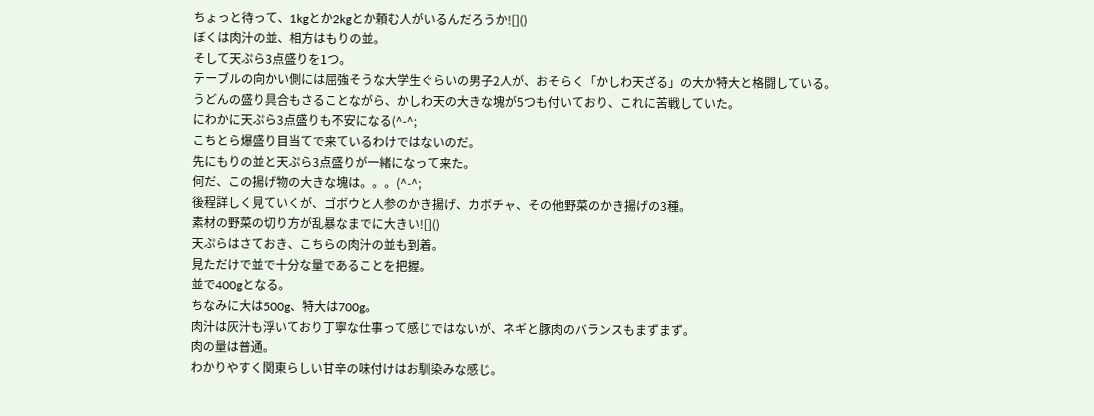ちょっと待って、1kgとか2kgとか頼む人がいるんだろうか![]()
ぼくは肉汁の並、相方はもりの並。
そして天ぷら3点盛りを1つ。
テーブルの向かい側には屈強そうな大学生ぐらいの男子2人が、おそらく「かしわ天ざる」の大か特大と格闘している。
うどんの盛り具合もさることながら、かしわ天の大きな塊が5つも付いており、これに苦戦していた。
にわかに天ぷら3点盛りも不安になる(^-^;
こちとら爆盛り目当てで来ているわけではないのだ。
先にもりの並と天ぷら3点盛りが一緒になって来た。
何だ、この揚げ物の大きな塊は。。。(^-^;
後程詳しく見ていくが、ゴボウと人参のかき揚げ、カボチャ、その他野菜のかき揚げの3種。
素材の野菜の切り方が乱暴なまでに大きい![]()
天ぷらはさておき、こちらの肉汁の並も到着。
見ただけで並で十分な量であることを把握。
並で400gとなる。
ちなみに大は500g、特大は700g。
肉汁は灰汁も浮いており丁寧な仕事って感じではないが、ネギと豚肉のバランスもまずまず。
肉の量は普通。
わかりやすく関東らしい甘辛の味付けはお馴染みな感じ。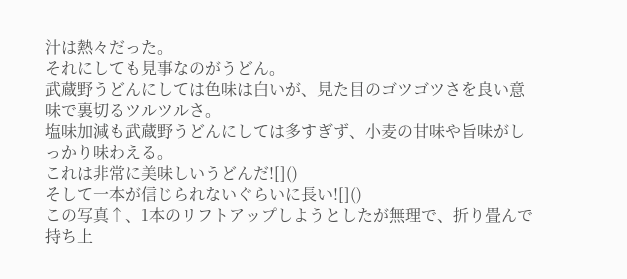汁は熱々だった。
それにしても見事なのがうどん。
武蔵野うどんにしては色味は白いが、見た目のゴツゴツさを良い意味で裏切るツルツルさ。
塩味加減も武蔵野うどんにしては多すぎず、小麦の甘味や旨味がしっかり味わえる。
これは非常に美味しいうどんだ![]()
そして一本が信じられないぐらいに長い![]()
この写真↑、1本のリフトアップしようとしたが無理で、折り畳んで持ち上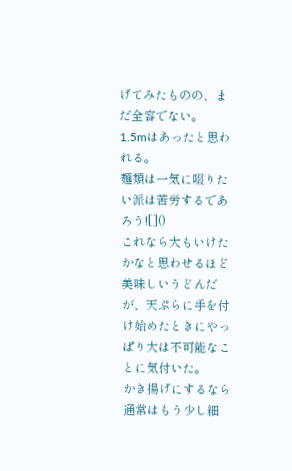げてみたものの、まだ全容でない。
1.5mはあったと思われる。
麺類は一気に啜りたい派は苦労するであろう![]()
これなら大もいけたかなと思わせるほど美味しいうどんだが、天ぷらに手を付け始めたときにやっぱり大は不可能なことに気付いた。
かき揚げにするなら通常はもう少し細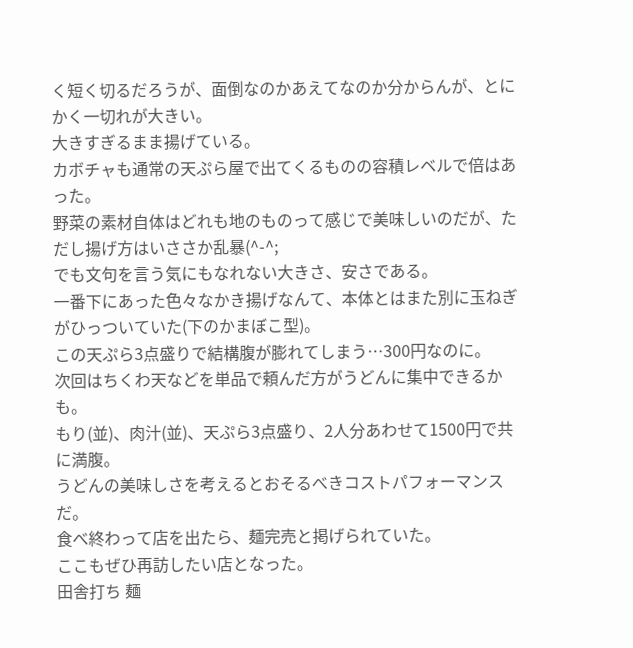く短く切るだろうが、面倒なのかあえてなのか分からんが、とにかく一切れが大きい。
大きすぎるまま揚げている。
カボチャも通常の天ぷら屋で出てくるものの容積レベルで倍はあった。
野菜の素材自体はどれも地のものって感じで美味しいのだが、ただし揚げ方はいささか乱暴(^-^;
でも文句を言う気にもなれない大きさ、安さである。
一番下にあった色々なかき揚げなんて、本体とはまた別に玉ねぎがひっついていた(下のかまぼこ型)。
この天ぷら3点盛りで結構腹が膨れてしまう…300円なのに。
次回はちくわ天などを単品で頼んだ方がうどんに集中できるかも。
もり(並)、肉汁(並)、天ぷら3点盛り、2人分あわせて1500円で共に満腹。
うどんの美味しさを考えるとおそるべきコストパフォーマンスだ。
食べ終わって店を出たら、麺完売と掲げられていた。
ここもぜひ再訪したい店となった。
田舎打ち 麺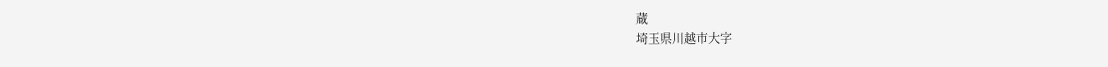蔵
埼玉県川越市大字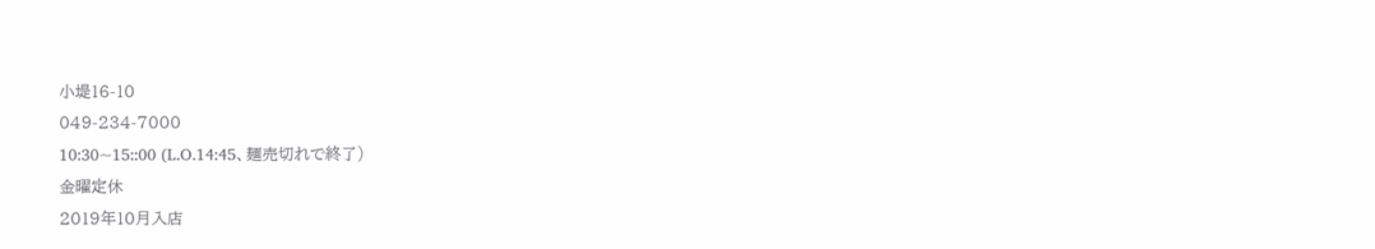小堤16-10
049-234-7000
10:30~15::00 (L.O.14:45、麺売切れで終了)
金曜定休
2019年10月入店